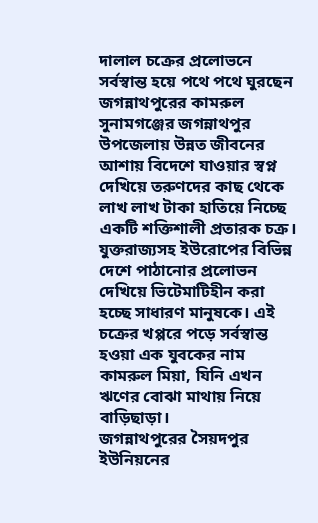দালাল চক্রের প্রলোভনে সর্বস্বান্ত হয়ে পথে পথে ঘুরছেন জগন্নাথপুরের কামরুল
সুনামগঞ্জের জগন্নাথপুর উপজেলায় উন্নত জীবনের আশায় বিদেশে যাওয়ার স্বপ্ন দেখিয়ে তরুণদের কাছ থেকে লাখ লাখ টাকা হাতিয়ে নিচ্ছে একটি শক্তিশালী প্রতারক চক্র। যুক্তরাজ্যসহ ইউরোপের বিভিন্ন দেশে পাঠানোর প্রলোভন দেখিয়ে ভিটেমাটিহীন করা হচ্ছে সাধারণ মানুষকে। এই চক্রের খপ্পরে পড়ে সর্বস্বান্ত হওয়া এক যুবকের নাম কামরুল মিয়া, যিনি এখন ঋণের বোঝা মাথায় নিয়ে বাড়িছাড়া।
জগন্নাথপুরের সৈয়দপুর ইউনিয়নের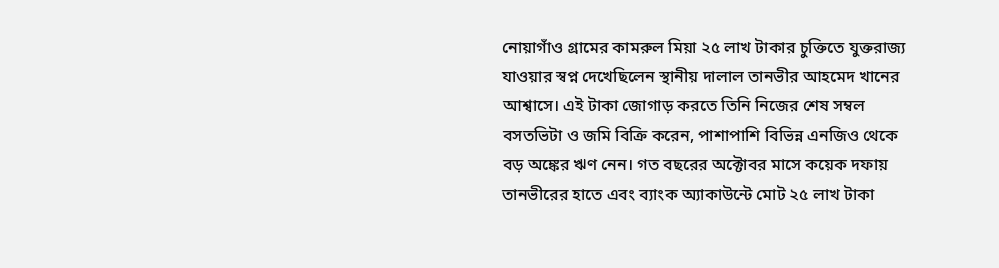নোয়াগাঁও গ্রামের কামরুল মিয়া ২৫ লাখ টাকার চুক্তিতে যুক্তরাজ্য যাওয়ার স্বপ্ন দেখেছিলেন স্থানীয় দালাল তানভীর আহমেদ খানের আশ্বাসে। এই টাকা জোগাড় করতে তিনি নিজের শেষ সম্বল বসতভিটা ও জমি বিক্রি করেন, পাশাপাশি বিভিন্ন এনজিও থেকে বড় অঙ্কের ঋণ নেন। গত বছরের অক্টোবর মাসে কয়েক দফায় তানভীরের হাতে এবং ব্যাংক অ্যাকাউন্টে মোট ২৫ লাখ টাকা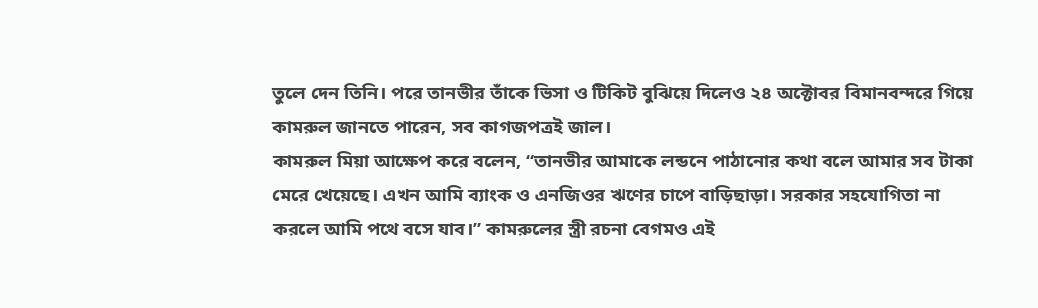তুলে দেন তিনি। পরে তানভীর তাঁকে ভিসা ও টিকিট বুঝিয়ে দিলেও ২৪ অক্টোবর বিমানবন্দরে গিয়ে কামরুল জানতে পারেন, সব কাগজপত্রই জাল।
কামরুল মিয়া আক্ষেপ করে বলেন, “তানভীর আমাকে লন্ডনে পাঠানোর কথা বলে আমার সব টাকা মেরে খেয়েছে। এখন আমি ব্যাংক ও এনজিওর ঋণের চাপে বাড়িছাড়া। সরকার সহযোগিতা না করলে আমি পথে বসে যাব।” কামরুলের স্ত্রী রচনা বেগমও এই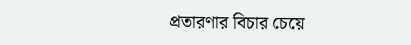প্রতারণার বিচার চেয়ে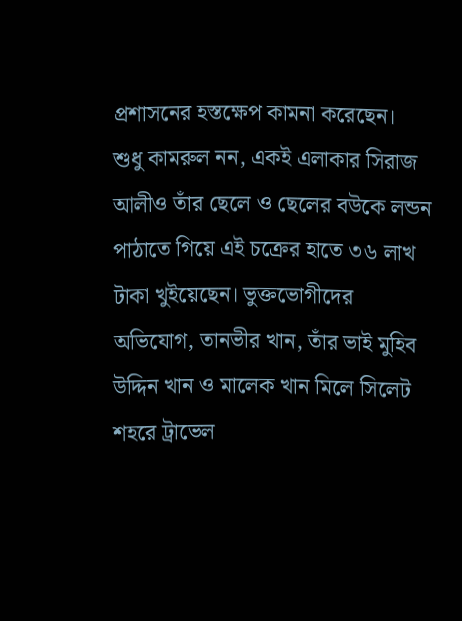প্রশাসনের হস্তক্ষেপ কামনা করেছেন।
শুধু কামরুল নন, একই এলাকার সিরাজ আলীও তাঁর ছেলে ও ছেলের বউকে লন্ডন পাঠাতে গিয়ে এই চক্রের হাতে ৩৬ লাখ টাকা খুইয়েছেন। ভুক্তভোগীদের অভিযোগ, তানভীর খান, তাঁর ভাই মুহিব উদ্দিন খান ও মালেক খান মিলে সিলেট শহরে ট্রাভেল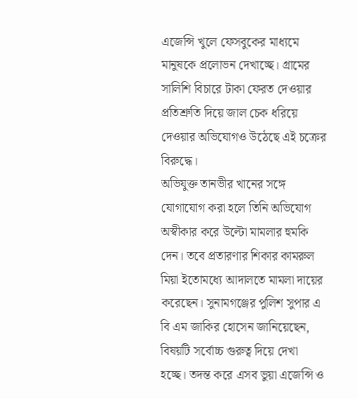এজেন্সি খুলে ফেসবুকের মাধ্যমে মানুষকে প্রলোভন দেখাচ্ছে। গ্রামের সালিশি বিচারে টাকা ফেরত দেওয়ার প্রতিশ্রুতি দিয়ে জাল চেক ধরিয়ে দেওয়ার অভিযোগও উঠেছে এই চক্রের বিরুদ্ধে।
অভিযুক্ত তানভীর খানের সঙ্গে যোগাযোগ করা হলে তিনি অভিযোগ অস্বীকার করে উল্টো মামলার হুমকি দেন। তবে প্রতারণার শিকার কামরুল মিয়া ইতোমধ্যে আদালতে মামলা দায়ের করেছেন। সুনামগঞ্জের পুলিশ সুপার এ বি এম জাকির হোসেন জানিয়েছেন, বিষয়টি সর্বোচ্চ গুরুত্ব দিয়ে দেখা হচ্ছে। তদন্ত করে এসব ভুয়া এজেন্সি ও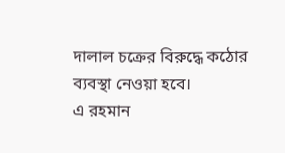দালাল চক্রের বিরুদ্ধে কঠোর ব্যবস্থা নেওয়া হবে।
এ রহমান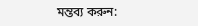মন্তব্য করুন: